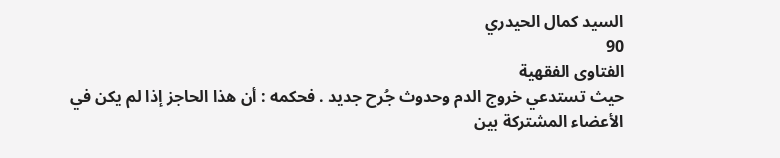السيد كمال الحيدري
90
الفتاوى الفقهية
حيث تستدعي خروج الدم وحدوث جُرح جديد . فحكمه : أن هذا الحاجز إذا لم يكن في الأعضاء المشتركة بين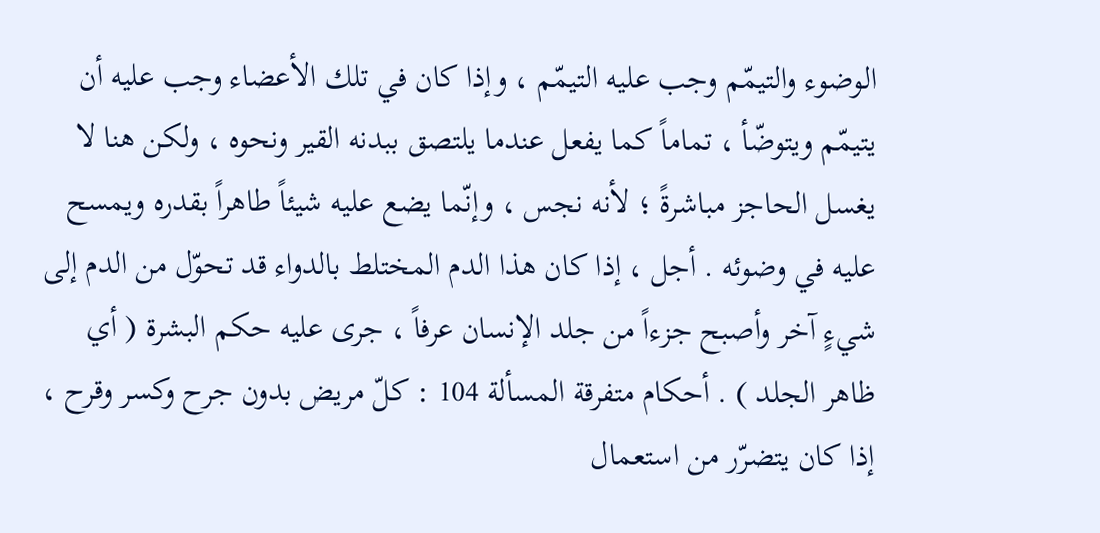الوضوء والتيمّم وجب عليه التيمّم ، وإذا كان في تلك الأعضاء وجب عليه أن يتيمّم ويتوضّأ ، تماماً كما يفعل عندما يلتصق ببدنه القير ونحوه ، ولكن هنا لا يغسل الحاجز مباشرةً ؛ لأنه نجس ، وإنّما يضع عليه شيئاً طاهراً بقدره ويمسح عليه في وضوئه . أجل ، إذا كان هذا الدم المختلط بالدواء قد تحوّل من الدم إلى شيءٍ آخر وأصبح جزءاً من جلد الإنسان عرفاً ، جرى عليه حكم البشرة ( أي ظاهر الجلد ) . أحكام متفرقة المسألة 104 : كلّ مريض بدون جرح وكسر وقرح ، إذا كان يتضرّر من استعمال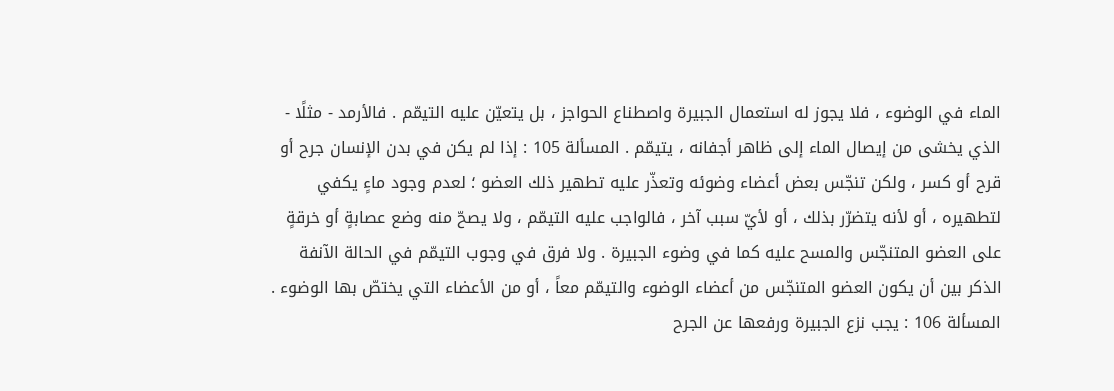الماء في الوضوء ، فلا يجوز له استعمال الجبيرة واصطناع الحواجز ، بل يتعيّن عليه التيمّم . فالأرمد - مثلًا - الذي يخشى من إيصال الماء إلى ظاهر أجفانه ، يتيمّم . المسألة 105 : إذا لم يكن في بدن الإنسان جرح أو قرح أو كسر ، ولكن تنجّس بعض أعضاء وضوئه وتعذّر عليه تطهير ذلك العضو ؛ لعدم وجود ماءٍ يكفي لتطهيره ، أو لأنه يتضرّر بذلك ، أو لأيّ سبب آخر ، فالواجب عليه التيمّم ، ولا يصحّ منه وضع عصابةٍ أو خرقةٍ على العضو المتنجّس والمسح عليه كما في وضوء الجبيرة . ولا فرق في وجوب التيمّم في الحالة الآنفة الذكر بين أن يكون العضو المتنجّس من أعضاء الوضوء والتيمّم معاً ، أو من الأعضاء التي يختصّ بها الوضوء . المسألة 106 : يجب نزع الجبيرة ورفعها عن الجرح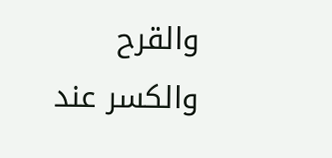والقرح والكسر عند